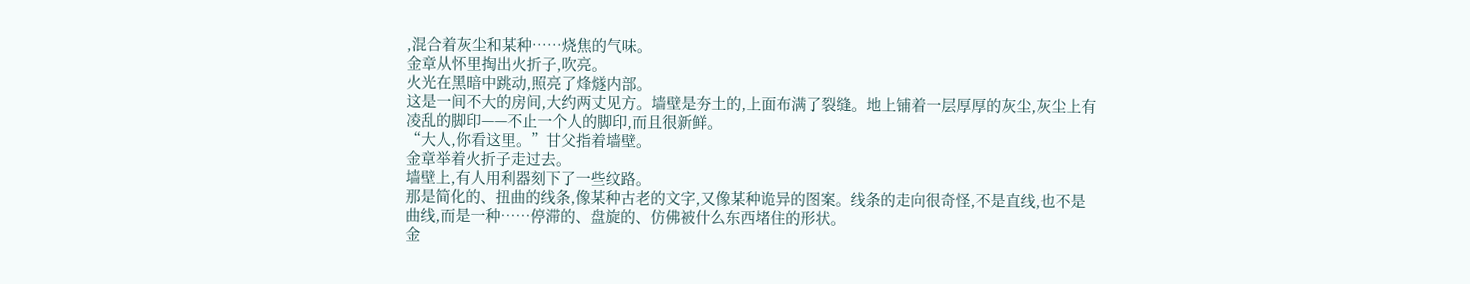,混合着灰尘和某种……烧焦的气味。
金章从怀里掏出火折子,吹亮。
火光在黑暗中跳动,照亮了烽燧内部。
这是一间不大的房间,大约两丈见方。墙壁是夯土的,上面布满了裂缝。地上铺着一层厚厚的灰尘,灰尘上有凌乱的脚印——不止一个人的脚印,而且很新鲜。
“大人,你看这里。”甘父指着墙壁。
金章举着火折子走过去。
墙壁上,有人用利器刻下了一些纹路。
那是简化的、扭曲的线条,像某种古老的文字,又像某种诡异的图案。线条的走向很奇怪,不是直线,也不是曲线,而是一种……停滞的、盘旋的、仿佛被什么东西堵住的形状。
金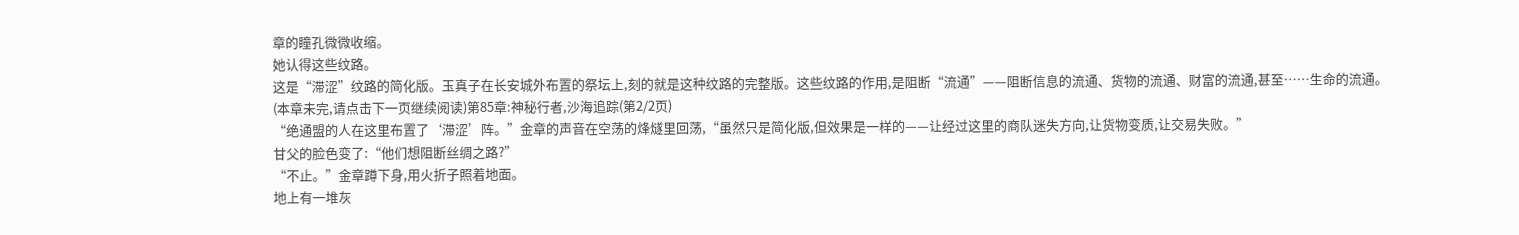章的瞳孔微微收缩。
她认得这些纹路。
这是“滞涩”纹路的简化版。玉真子在长安城外布置的祭坛上,刻的就是这种纹路的完整版。这些纹路的作用,是阻断“流通”——阻断信息的流通、货物的流通、财富的流通,甚至……生命的流通。
(本章未完,请点击下一页继续阅读)第85章:神秘行者,沙海追踪(第2/2页)
“绝通盟的人在这里布置了‘滞涩’阵。”金章的声音在空荡的烽燧里回荡,“虽然只是简化版,但效果是一样的——让经过这里的商队迷失方向,让货物变质,让交易失败。”
甘父的脸色变了:“他们想阻断丝绸之路?”
“不止。”金章蹲下身,用火折子照着地面。
地上有一堆灰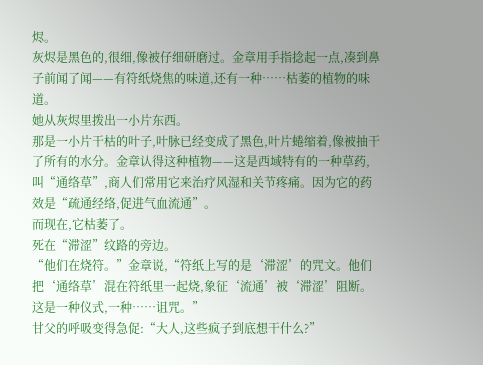烬。
灰烬是黑色的,很细,像被仔细研磨过。金章用手指捻起一点,凑到鼻子前闻了闻——有符纸烧焦的味道,还有一种……枯萎的植物的味道。
她从灰烬里拨出一小片东西。
那是一小片干枯的叶子,叶脉已经变成了黑色,叶片蜷缩着,像被抽干了所有的水分。金章认得这种植物——这是西域特有的一种草药,叫“通络草”,商人们常用它来治疗风湿和关节疼痛。因为它的药效是“疏通经络,促进气血流通”。
而现在,它枯萎了。
死在“滞涩”纹路的旁边。
“他们在烧符。”金章说,“符纸上写的是‘滞涩’的咒文。他们把‘通络草’混在符纸里一起烧,象征‘流通’被‘滞涩’阻断。这是一种仪式,一种……诅咒。”
甘父的呼吸变得急促:“大人,这些疯子到底想干什么?”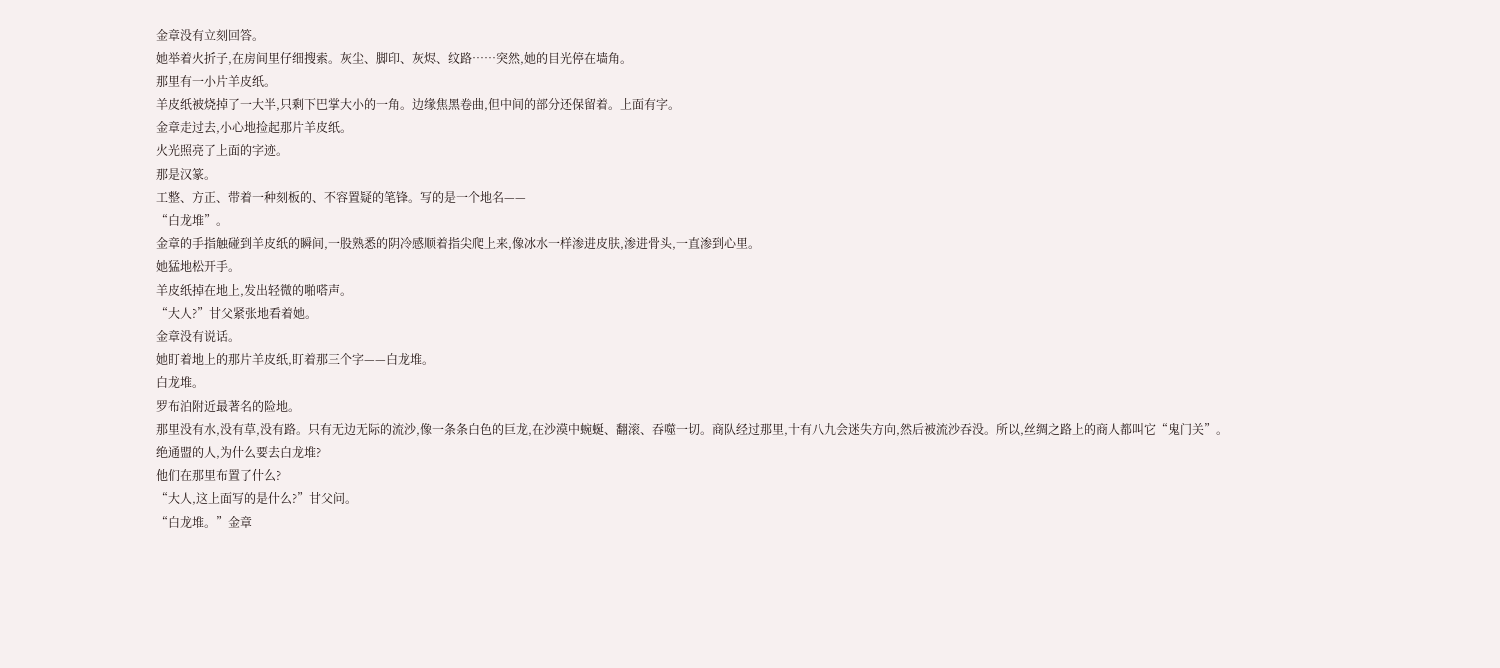金章没有立刻回答。
她举着火折子,在房间里仔细搜索。灰尘、脚印、灰烬、纹路……突然,她的目光停在墙角。
那里有一小片羊皮纸。
羊皮纸被烧掉了一大半,只剩下巴掌大小的一角。边缘焦黑卷曲,但中间的部分还保留着。上面有字。
金章走过去,小心地捡起那片羊皮纸。
火光照亮了上面的字迹。
那是汉篆。
工整、方正、带着一种刻板的、不容置疑的笔锋。写的是一个地名——
“白龙堆”。
金章的手指触碰到羊皮纸的瞬间,一股熟悉的阴冷感顺着指尖爬上来,像冰水一样渗进皮肤,渗进骨头,一直渗到心里。
她猛地松开手。
羊皮纸掉在地上,发出轻微的啪嗒声。
“大人?”甘父紧张地看着她。
金章没有说话。
她盯着地上的那片羊皮纸,盯着那三个字——白龙堆。
白龙堆。
罗布泊附近最著名的险地。
那里没有水,没有草,没有路。只有无边无际的流沙,像一条条白色的巨龙,在沙漠中蜿蜒、翻滚、吞噬一切。商队经过那里,十有八九会迷失方向,然后被流沙吞没。所以,丝绸之路上的商人都叫它“鬼门关”。
绝通盟的人,为什么要去白龙堆?
他们在那里布置了什么?
“大人,这上面写的是什么?”甘父问。
“白龙堆。”金章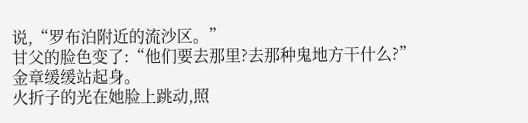说,“罗布泊附近的流沙区。”
甘父的脸色变了:“他们要去那里?去那种鬼地方干什么?”
金章缓缓站起身。
火折子的光在她脸上跳动,照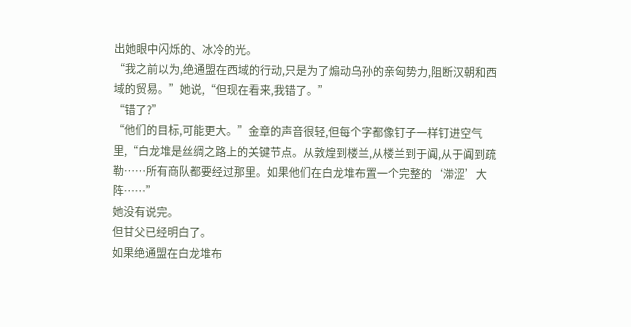出她眼中闪烁的、冰冷的光。
“我之前以为,绝通盟在西域的行动,只是为了煽动乌孙的亲匈势力,阻断汉朝和西域的贸易。”她说,“但现在看来,我错了。”
“错了?”
“他们的目标,可能更大。”金章的声音很轻,但每个字都像钉子一样钉进空气里,“白龙堆是丝绸之路上的关键节点。从敦煌到楼兰,从楼兰到于阗,从于阗到疏勒……所有商队都要经过那里。如果他们在白龙堆布置一个完整的‘滞涩’大阵……”
她没有说完。
但甘父已经明白了。
如果绝通盟在白龙堆布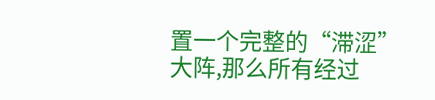置一个完整的“滞涩”大阵,那么所有经过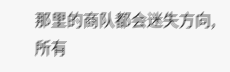那里的商队都会迷失方向,所有